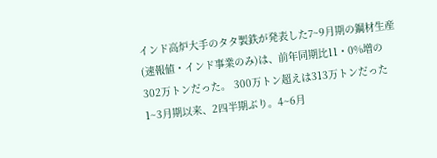インド高炉大手のタタ製鉄が発表した7~9月期の鋼材生産(速報値・インド事業のみ)は、前年同期比11・0%増の302万トンだった。 300万トン超えは313万トンだった1~3月期以来、2四半期ぶり。4~6月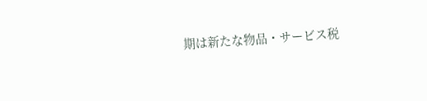期は新たな物品・サービス税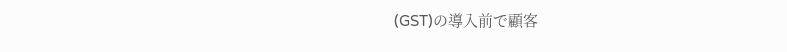(GST)の導入前で顧客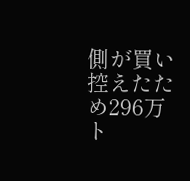側が買い控えたため296万ト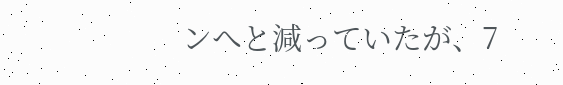ンへと減っていたが、7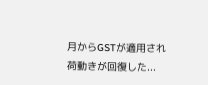月からGSTが適用され荷動きが回復した...